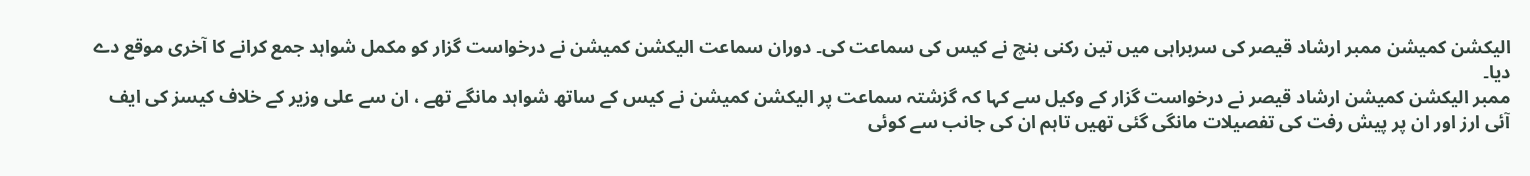الیکشن کمیشن ممبر ارشاد قیصر کی سربراہی میں تین رکنی بنچ نے کیس کی سماعت کی۔ دوران سماعت الیکشن کمیشن نے درخواست گزار کو مکمل شواہد جمع کرانے کا آخری موقع دے دیا۔
ممبر الیکشن کمیشن ارشاد قیصر نے درخواست گزار کے وکیل سے کہا کہ گزشتہ سماعت پر الیکشن کمیشن نے کیس کے ساتھ شواہد مانگے تھے ، ان سے علی وزیر کے خلاف کیسز کی ایف آئی ارز اور ان پر پیش رفت کی تفصیلات مانگی گئی تھیں تاہم ان کی جانب سے کوئی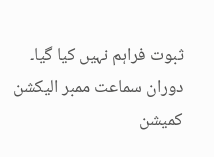ثبوت فراہم نہیں کیا گیا۔
دوران سماعت ممبر الیکشن کمیشن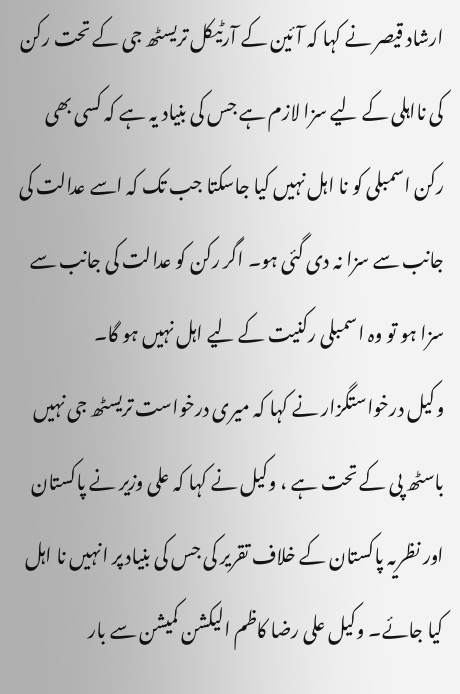ارشاد قیصر نے کہا کہ آئین کے آرٹیکل تریسٹھ جی کے تحت رکن کی نااہلی کے لیے سزا لازم ہے جس کی بنیاد یہ ہے کہ کسی بھی رکن اسمبلی کو نا اہل نہیں کیا جاسکتا جب تک کہ اسے عدالت کی جانب سے سزا نہ دی گئی ہو۔ اگر رکن کو عدالت کی جانب سے سزا ہو تو وہ اسمبلی رکنیت کے لیے اہل نہیں ہو گا۔
وکیل درخواستگزار نے کہا کہ میری درخواست تریسٹھ جی نہیں باسٹھ پی کے تحت ہے ، وکیل نے کہا کہ علی وزیر نے پاکستان اور نظریہ پاکستان کے خلاف تقریر کی جس کی بنیاد پر انہیں نا اہل کیا جائے۔ وکیل علی رضا کاظم الیکشن کمیشن سے بار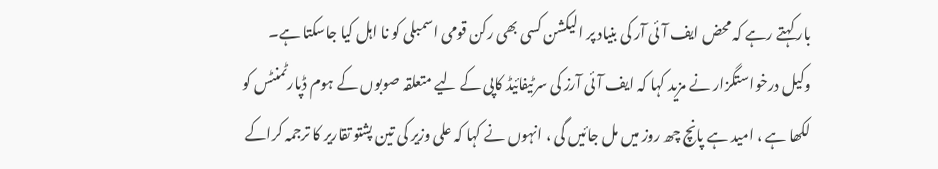بار کہتے رہے کہ محض ایف آئی آر کی بنیاد پر الیکشن کسی بھی رکن قومی اسمبلی کو نا اہل کیا جاسکتا ہے۔
وکیل درخواستگزار نے مزید کہا کہ ایف آئی آرز کی سرٹیفائیڈ کاپی کے لیے متعلقہ صوبوں کے ہوم ڈپارٹمنٹس کو لکھا ہے ، امید ہے پانچ چھ روز میں مل جائیں گی ، انہوں نے کہا کہ علی وزیر کی تین پشتو تقاریر کا ترجمہ کراکے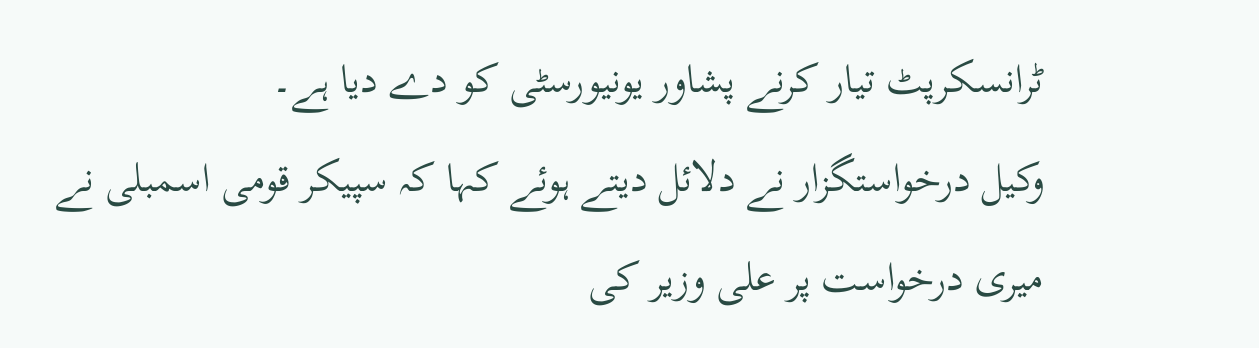ٹرانسکرپٹ تیار کرنے پشاور یونیورسٹی کو دے دیا ہے۔
وکیل درخواستگزار نے دلائل دیتے ہوئے کہا کہ سپیکر قومی اسمبلی نے میری درخواست پر علی وزیر کی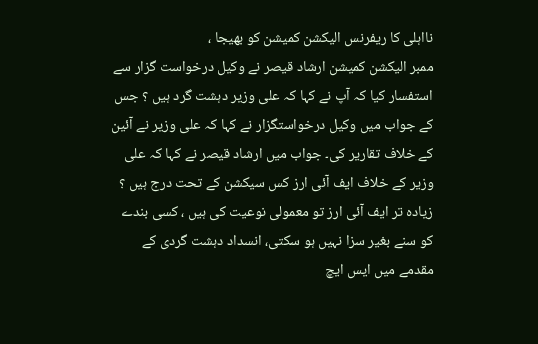نااہلی کا ریفرنس الیکشن کمیشن کو بھیجا ،
ممبر الیکشن کمیشن ارشاد قیصر نے وکیل درخواست گزار سے استفسار کیا کہ آپ نے کہا کہ علی وزیر دہشت گرد ہیں ؟ جس کے جواب میں وکیل درخواستگزار نے کہا کہ علی وزیر نے آئین کے خلاف تقاریر کی۔ جواب میں ارشاد قیصر نے کہا کہ علی وزیر کے خلاف ایف آئی ارز کس سیکشن کے تحت درج ہیں ؟ زیادہ تر ایف آئی ارز تو معمولی نوعیت کی ہیں ، کسی بندے کو سنے بغیر سزا نہیں ہو سکتی، انسداد دہشت گردی کے مقدمے میں ایس ایچ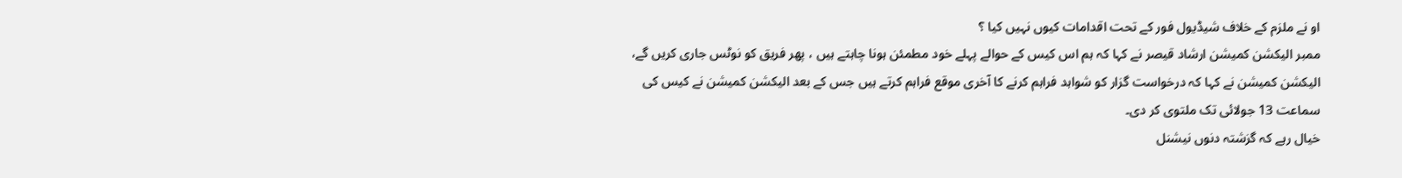او نے ملزم کے خلاف شیڈیول فور کے تحت اقدامات کیوں نہیں کیا ؟
ممبر الیکشن کمیشن ارشاد قیصر نے کہا کہ ہم اس کیس کے حوالے پہلے خود مطمئن ہونا چاہتے ہیں ، پھر فریق کو نوٹس جاری کریں گے، الیکشن کمیشن نے کہا کہ درخواست گزار کو شواہد فراہم کرنے کا آخری موقع فراہم کرتے ہیں جس کے بعد الیکشن کمیشن نے کیس کی سماعت 13 جولائی تک ملتوی کر دی۔
خیال رہے کہ گزشتہ دنوں نیشنل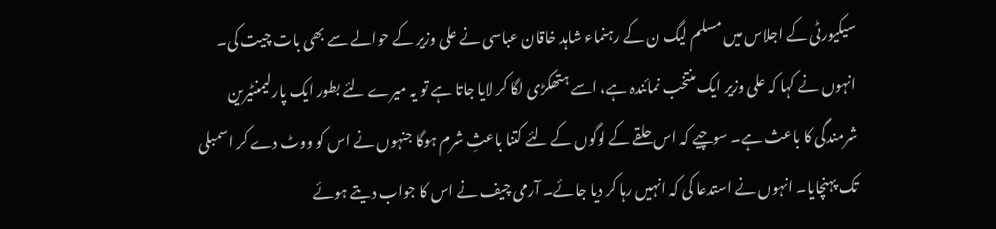سیکیورٹی کے اجلاس میں مسلم لیگ ن کے رہنماء شاہد خاقان عباسی نے علی وزیر کے حوالے سے بھی بات چیت کی۔ انہوں نے کہا کہ علی وزیر ایک منتخب نمائندہ ہے، اسے ہتھکڑی لگا کر لایا جاتا ہے تو یہ میرے لئے بطور ایک پارلیمنٹیرین شرمندگی کا باعث ہے۔ سوچیے کہ اس حلقے کے لوگوں کے لئے کتنا باعثِ شرم ہوگا جنہوں نے اس کو ووٹ دے کر اسمبلی تک پہنچایا۔ انہوں نے استدعا کی کہ انہیں رہا کر دیا جائے۔ آرمی چیف نے اس کا جواب دیتے ہوئے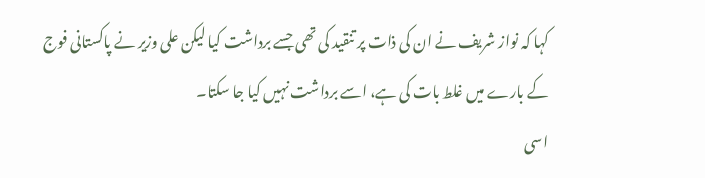کہا کہ نواز شریف نے ان کی ذات پر تنقید کی تھی جسے برداشت کیا لیکن علی وزیر نے پاکستانی فوج کے بارے میں غلط بات کی ہے، اسے برداشت نہیں کیا جا سکتا۔
اسی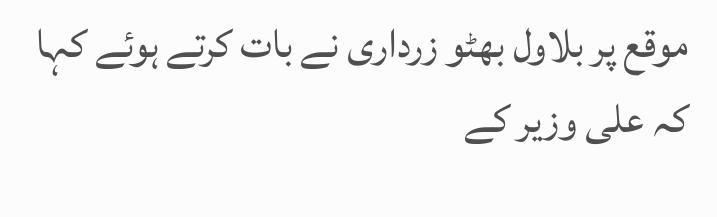موقع پر بلاول بھٹو زرداری نے بات کرتے ہوئے کہا کہ علی وزیر کے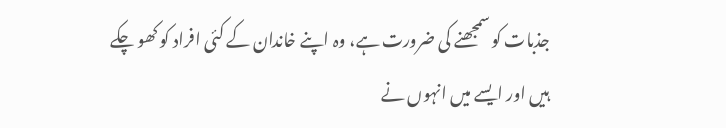جذبات کو سمجھنے کی ضرورت ہے، وہ اپنے خاندان کے کئی افراد کو کھو چکے ہیں اور ایسے میں انہوں نے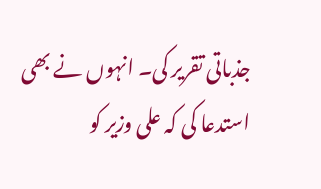جذباتی تقریر کی۔ انہوں نے بھی استدعا کی کہ علی وزیر کو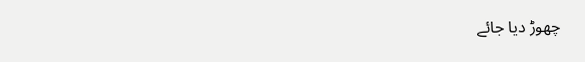چھوڑ دیا جائے